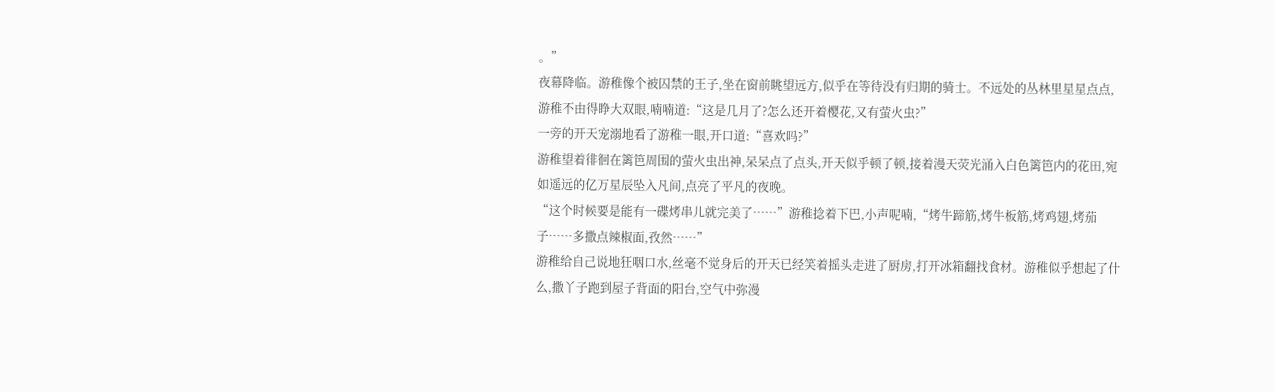。”
夜幕降临。游稚像个被囚禁的王子,坐在窗前眺望远方,似乎在等待没有归期的骑士。不远处的丛林里星星点点,游稚不由得睁大双眼,喃喃道:“这是几月了?怎么还开着樱花,又有萤火虫?”
一旁的开天宠溺地看了游稚一眼,开口道:“喜欢吗?”
游稚望着徘徊在篱笆周围的萤火虫出神,呆呆点了点头,开天似乎顿了顿,接着漫天荧光涌入白色篱笆内的花田,宛如遥远的亿万星辰坠入凡间,点亮了平凡的夜晚。
“这个时候要是能有一碟烤串儿就完美了……”游稚捻着下巴,小声呢喃,“烤牛蹄筋,烤牛板筋,烤鸡翅,烤茄子……多撒点辣椒面,孜然……”
游稚给自己说地狂咽口水,丝毫不觉身后的开天已经笑着摇头走进了厨房,打开冰箱翻找食材。游稚似乎想起了什么,撒丫子跑到屋子背面的阳台,空气中弥漫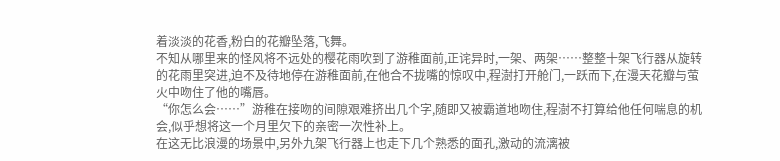着淡淡的花香,粉白的花瓣坠落,飞舞。
不知从哪里来的怪风将不远处的樱花雨吹到了游稚面前,正诧异时,一架、两架……整整十架飞行器从旋转的花雨里突进,迫不及待地停在游稚面前,在他合不拢嘴的惊叹中,程澍打开舱门,一跃而下,在漫天花瓣与萤火中吻住了他的嘴唇。
“你怎么会……”游稚在接吻的间隙艰难挤出几个字,随即又被霸道地吻住,程澍不打算给他任何喘息的机会,似乎想将这一个月里欠下的亲密一次性补上。
在这无比浪漫的场景中,另外九架飞行器上也走下几个熟悉的面孔,激动的流漓被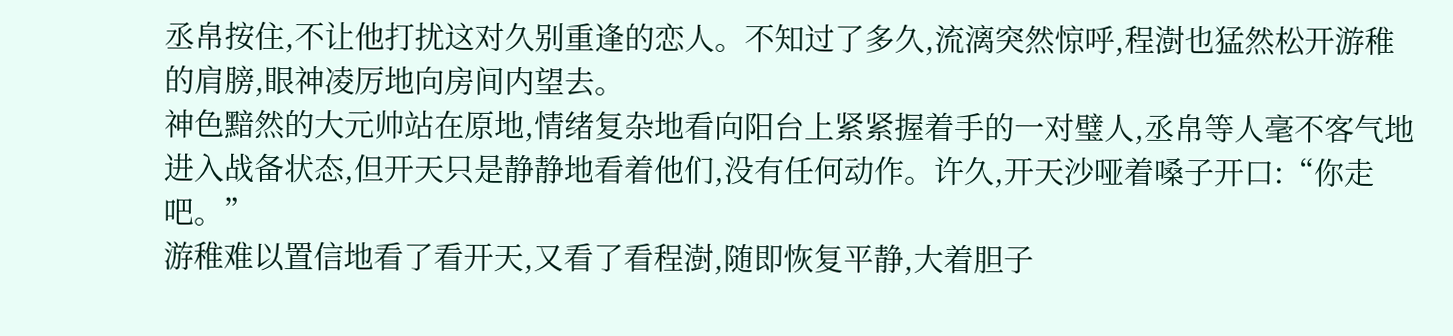丞帛按住,不让他打扰这对久别重逢的恋人。不知过了多久,流漓突然惊呼,程澍也猛然松开游稚的肩膀,眼神凌厉地向房间内望去。
神色黯然的大元帅站在原地,情绪复杂地看向阳台上紧紧握着手的一对璧人,丞帛等人毫不客气地进入战备状态,但开天只是静静地看着他们,没有任何动作。许久,开天沙哑着嗓子开口:“你走吧。”
游稚难以置信地看了看开天,又看了看程澍,随即恢复平静,大着胆子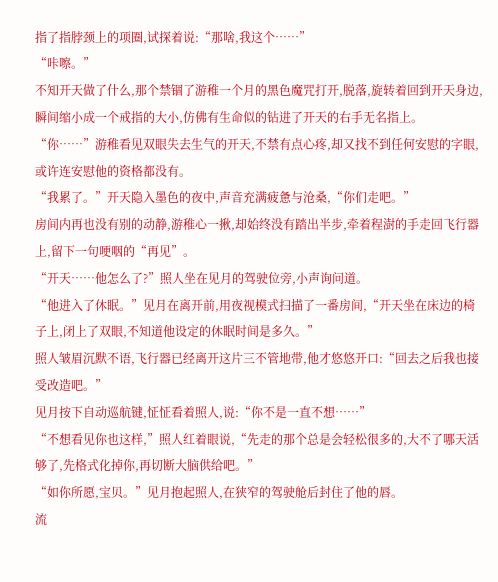指了指脖颈上的项圈,试探着说:“那啥,我这个……”
“咔嚓。”
不知开天做了什么,那个禁锢了游稚一个月的黑色魔咒打开,脱落,旋转着回到开天身边,瞬间缩小成一个戒指的大小,仿佛有生命似的钻进了开天的右手无名指上。
“你……”游稚看见双眼失去生气的开天,不禁有点心疼,却又找不到任何安慰的字眼,或许连安慰他的资格都没有。
“我累了。”开天隐入墨色的夜中,声音充满疲惫与沧桑,“你们走吧。”
房间内再也没有别的动静,游稚心一揪,却始终没有踏出半步,牵着程澍的手走回飞行器上,留下一句哽咽的“再见”。
“开天……他怎么了?”照人坐在见月的驾驶位旁,小声询问道。
“他进入了休眠。”见月在离开前,用夜视模式扫描了一番房间,“开天坐在床边的椅子上,闭上了双眼,不知道他设定的休眠时间是多久。”
照人皱眉沉默不语,飞行器已经离开这片三不管地带,他才悠悠开口:“回去之后我也接受改造吧。”
见月按下自动巡航键,怔怔看着照人,说:“你不是一直不想……”
“不想看见你也这样,”照人红着眼说,“先走的那个总是会轻松很多的,大不了哪天活够了,先格式化掉你,再切断大脑供给吧。”
“如你所愿,宝贝。”见月抱起照人,在狭窄的驾驶舱后封住了他的唇。
流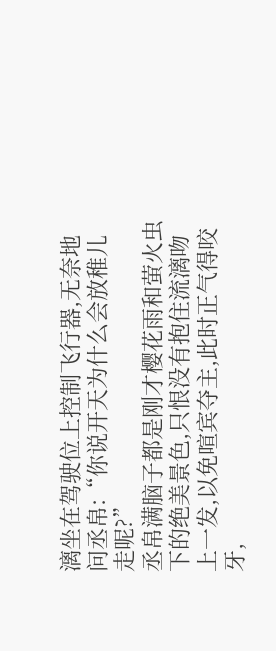漓坐在驾驶位上控制飞行器,无奈地问丞帛:“你说开天为什么会放稚儿走呢?”
丞帛满脑子都是刚才樱花雨和萤火虫下的绝美景色,只恨没有抱住流漓吻上一发,以免喧宾夺主,此时正气得咬牙,